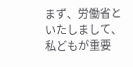まず、労働省といたしまして、私どもが重要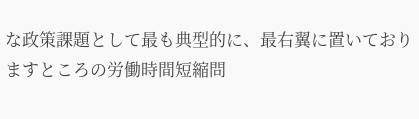な政策課題として最も典型的に、最右翼に置いておりますところの労働時間短縮問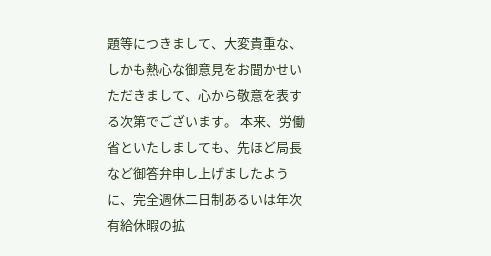題等につきまして、大変貴重な、しかも熱心な御意見をお聞かせいただきまして、心から敬意を表する次第でございます。 本来、労働省といたしましても、先ほど局長など御答弁申し上げましたように、完全週休二日制あるいは年次有給休暇の拡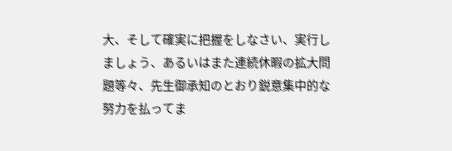大、そして確実に把握をしなさい、実行しましょう、あるいはまた連続休暇の拡大問題等々、先生御承知のとおり鋭意集中的な努力を払ってま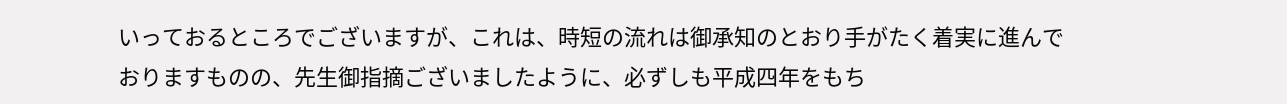いっておるところでございますが、これは、時短の流れは御承知のとおり手がたく着実に進んでおりますものの、先生御指摘ございましたように、必ずしも平成四年をもち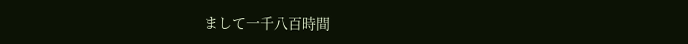まして一千八百時間